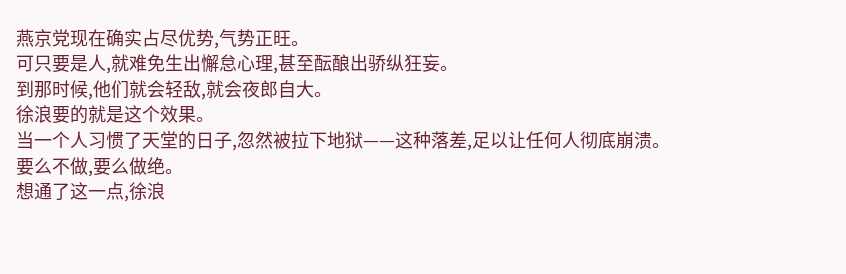燕京党现在确实占尽优势,气势正旺。
可只要是人,就难免生出懈怠心理,甚至酝酿出骄纵狂妄。
到那时候,他们就会轻敌,就会夜郎自大。
徐浪要的就是这个效果。
当一个人习惯了天堂的日子,忽然被拉下地狱——这种落差,足以让任何人彻底崩溃。
要么不做,要么做绝。
想通了这一点,徐浪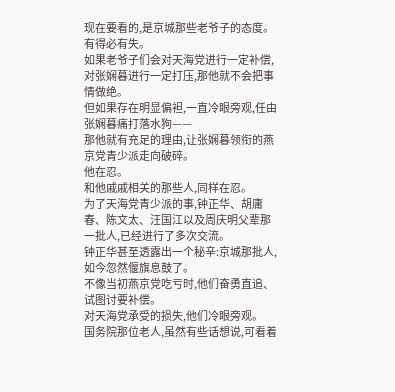现在要看的,是京城那些老爷子的态度。
有得必有失。
如果老爷子们会对天海党进行一定补偿,对张娴暮进行一定打压,那他就不会把事情做绝。
但如果存在明显偏袒,一直冷眼旁观,任由张娴暮痛打落水狗——
那他就有充足的理由,让张娴暮领衔的燕京党青少派走向破碎。
他在忍。
和他戚戚相关的那些人,同样在忍。
为了天海党青少派的事,钟正华、胡庸春、陈文太、汪国江以及周庆明父辈那一批人,已经进行了多次交流。
钟正华甚至透露出一个秘辛:京城那批人,如今忽然偃旗息鼓了。
不像当初燕京党吃亏时,他们奋勇直追、试图讨要补偿。
对天海党承受的损失,他们冷眼旁观。
国务院那位老人,虽然有些话想说,可看着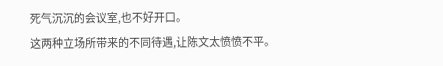死气沉沉的会议室,也不好开口。
这两种立场所带来的不同待遇,让陈文太愤愤不平。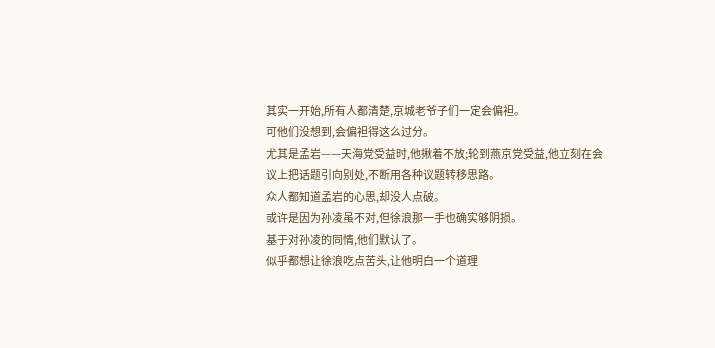其实一开始,所有人都清楚,京城老爷子们一定会偏袒。
可他们没想到,会偏袒得这么过分。
尤其是孟岩——天海党受益时,他揪着不放;轮到燕京党受益,他立刻在会议上把话题引向别处,不断用各种议题转移思路。
众人都知道孟岩的心思,却没人点破。
或许是因为孙凌虽不对,但徐浪那一手也确实够阴损。
基于对孙凌的同情,他们默认了。
似乎都想让徐浪吃点苦头,让他明白一个道理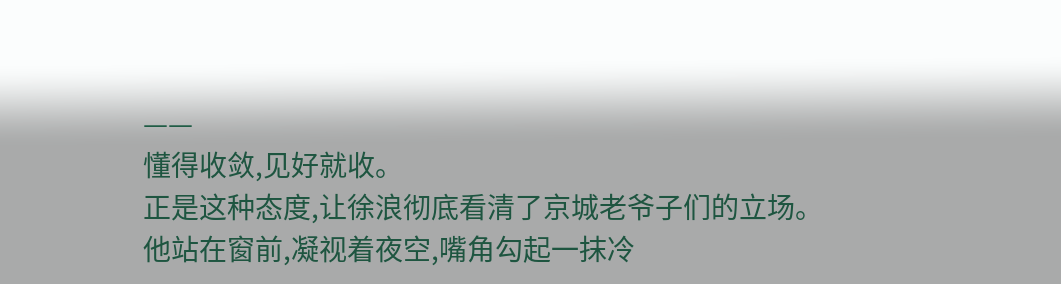——
懂得收敛,见好就收。
正是这种态度,让徐浪彻底看清了京城老爷子们的立场。
他站在窗前,凝视着夜空,嘴角勾起一抹冷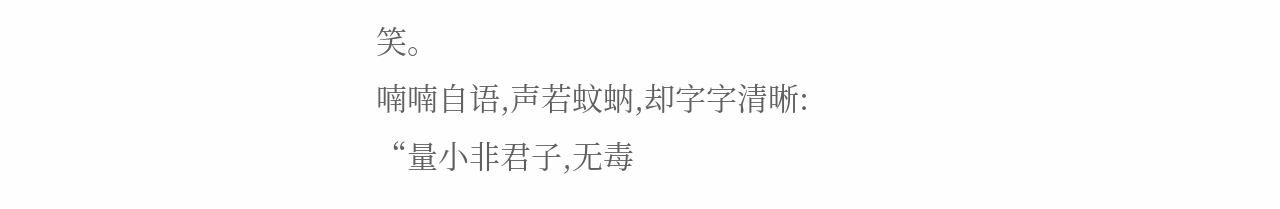笑。
喃喃自语,声若蚊蚋,却字字清晰:
“量小非君子,无毒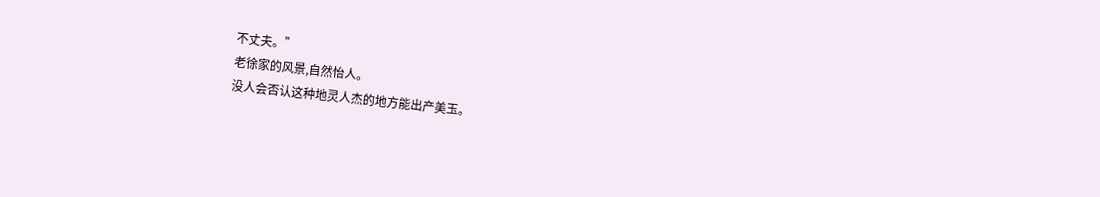不丈夫。”
老徐家的风景,自然怡人。
没人会否认这种地灵人杰的地方能出产美玉。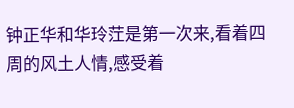钟正华和华玲茳是第一次来,看着四周的风土人情,感受着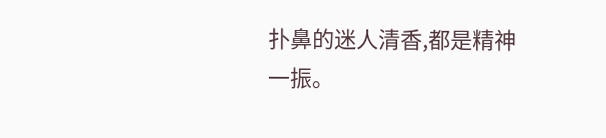扑鼻的迷人清香,都是精神一振。